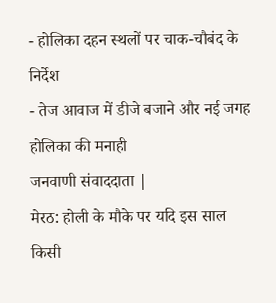- होलिका दहन स्थलों पर चाक-चौबंद के निर्देश
- तेज आवाज में डीजे बजाने और नई जगह होलिका की मनाही
जनवाणी संवाददाता |
मेरठ: होली के मौके पर यदि इस साल किसी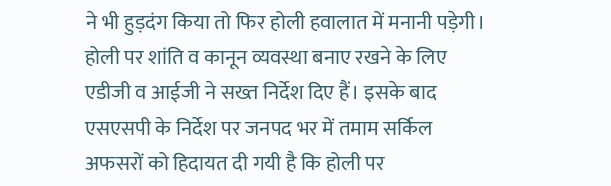ने भी हुड़दंग किया तो फिर होली हवालात में मनानी पड़ेगी। होली पर शांति व कानून व्यवस्था बनाए रखने के लिए एडीजी व आईजी ने सख्त निर्देश दिए हैं। इसके बाद एसएसपी के निर्देश पर जनपद भर में तमाम सर्किल अफसरों को हिदायत दी गयी है कि होली पर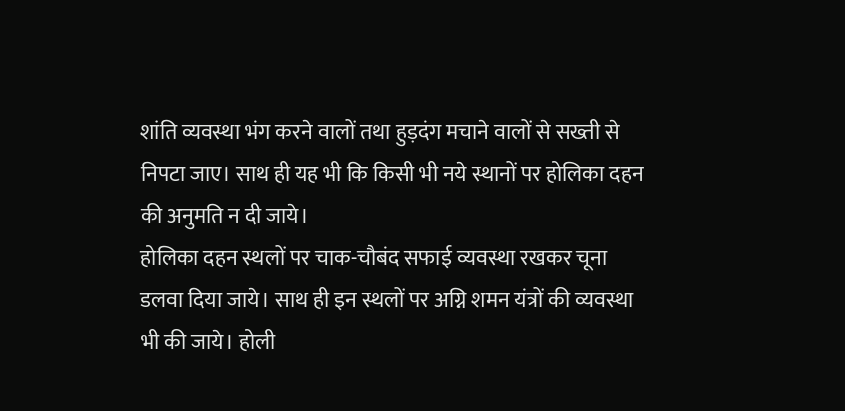शांति व्यवस्था भंग करने वालों तथा हुड़दंग मचाने वालों से सख्ती से निपटा जाए। साथ ही यह भी कि किसी भी नये स्थानों पर होलिका दहन की अनुमति न दी जाये।
होलिका दहन स्थलों पर चाक-चौबंद सफाई व्यवस्था रखकर चूना डलवा दिया जाये। साथ ही इन स्थलों पर अग्नि शमन यंत्रों की व्यवस्था भी की जाये। होली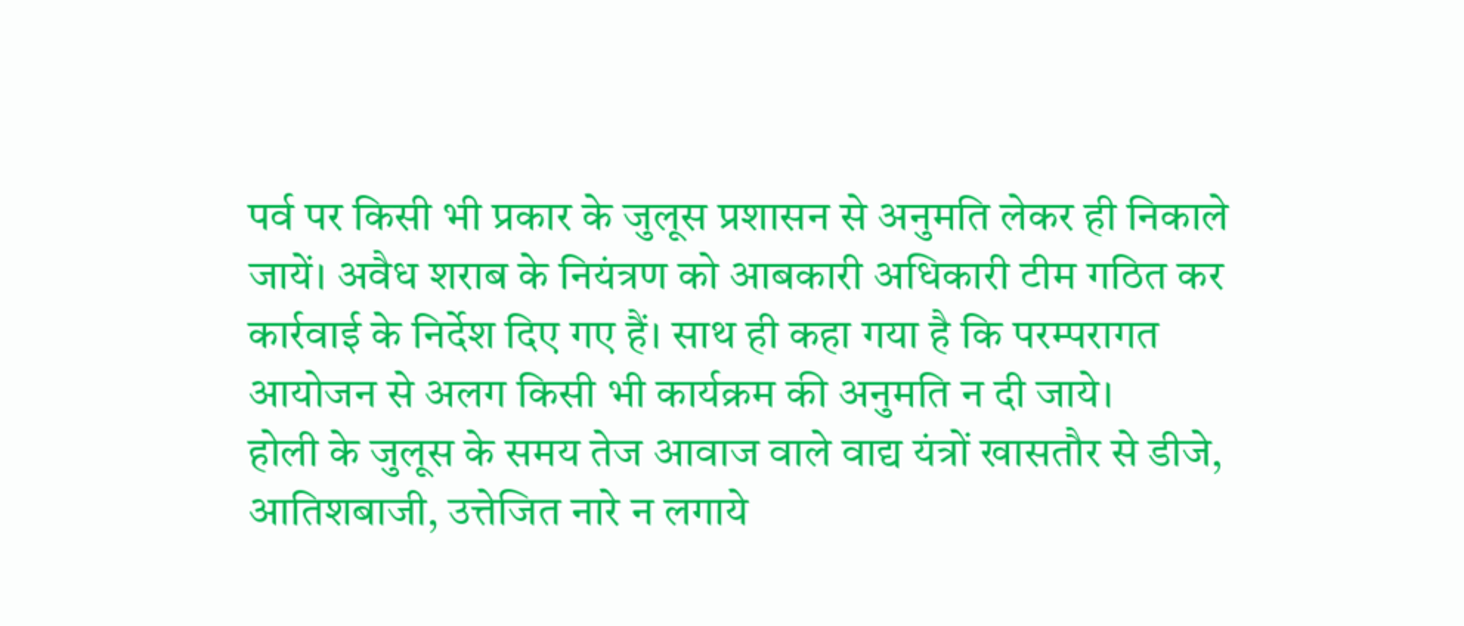पर्व पर किसी भी प्रकार के जुलूस प्रशासन से अनुमति लेकर ही निकाले जायें। अवैध शराब के नियंत्रण को आबकारी अधिकारी टीम गठित कर कार्रवाई के निर्देश दिए गए हैं। साथ ही कहा गया है कि परम्परागत आयोजन से अलग किसी भी कार्यक्रम की अनुमति न दी जाये।
होली के जुलूस के समय तेज आवाज वाले वाद्य यंत्रों खासतौर से डीजे, आतिशबाजी, उत्तेजित नारे न लगाये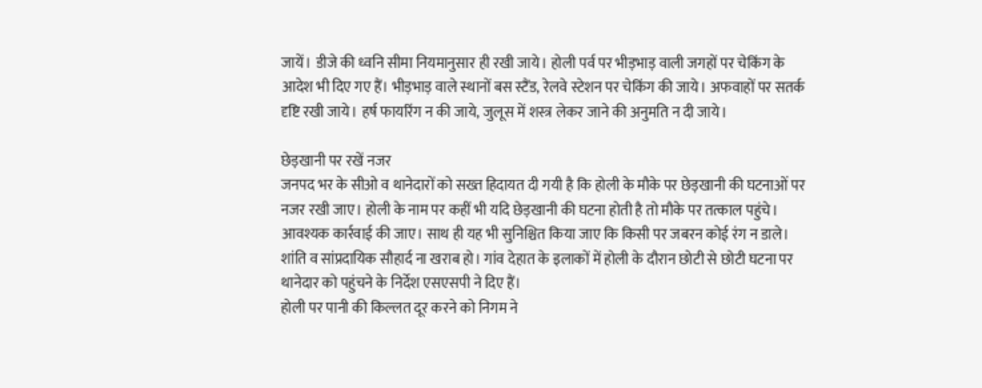जायें। डीजे की ध्वनि सीमा नियमानुसार ही रखी जाये। होली पर्व पर भीड़भाड़ वाली जगहों पर चेकिंग के आदेश भी दिए गए हैं। भीड़भाड़ वाले स्थानों बस स्टैंड, रेलवे स्टेशन पर चेकिंग की जाये। अफवाहों पर सतर्क दृष्टि रखी जाये। हर्ष फायरिंग न की जाये, जुलूस में शस्त्र लेकर जाने की अनुमति न दी जाये।

छेड़खानी पर रखें नजर
जनपद भर के सीओ व थानेदारों को सख्त हिदायत दी गयी है कि होली के मौके पर छेड़खानी की घटनाओं पर नजर रखी जाए। होली के नाम पर कहीं भी यदि छेड़खानी की घटना होती है तो मौके पर तत्काल पहुंचे। आवश्यक कार्रवाई की जाए। साथ ही यह भी सुनिश्चित किया जाए कि किसी पर जबरन कोई रंग न डाले। शांति व सांप्रदायिक सौहार्द ना खराब हो। गांव देहात के इलाकों में होली के दौरान छोटी से छोटी घटना पर थानेदार को पहुंचने के निर्देश एसएसपी ने दिए हैं।
होली पर पानी की किल्लत दूर करने को निगम ने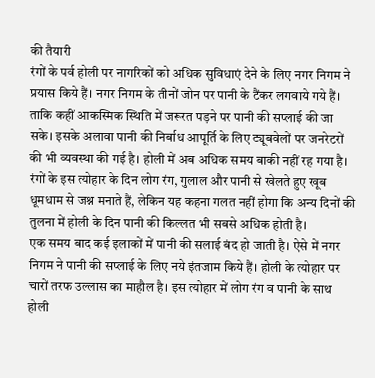की तैयारी
रंगों के पर्व होली पर नागरिकों को अधिक सुविधाएं देने के लिए नगर निगम ने प्रयास किये हैं। नगर निगम के तीनों जोन पर पानी के टैंकर लगवाये गये हैं। ताकि कहीं आकस्मिक स्थिति में जरूरत पड़ने पर पानी की सप्लाई की जा सके। इसके अलावा पानी की निर्बाध आपूर्ति के लिए ट्यूबवेलों पर जनरेटरों की भी व्यवस्था की गई है। होली में अब अधिक समय बाकी नहीं रह गया है। रंगों के इस त्योहार के दिन लोग रंग, गुलाल और पानी से खेलते हुए खूब धूमधाम से जश्न मनाते हैं, लेकिन यह कहना गलत नहीं होगा कि अन्य दिनों की तुलना में होली के दिन पानी की किल्लत भी सबसे अधिक होती है।
एक समय बाद कई इलाकों में पानी की सलाई बंद हो जाती है। ऐसे में नगर निगम ने पानी की सप्लाई के लिए नये इंतजाम किये हैं। होली के त्योहार पर चारों तरफ उल्लास का माहौल है। इस त्योहार में लोग रंग व पानी के साथ होली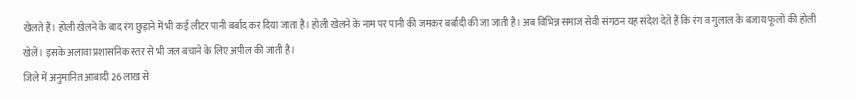खेलते हैं। होली खेलने के बाद रंग छुड़ाने में भी कई लीटर पानी बर्बाद कर दिया जाता है। होली खेलने के नाम पर पानी की जमकर बर्बादी की जा जाती है। अब विभिन्न समाज सेवी संगठन यह संदेश देते हैं कि रंग व गुलाल के बजाय फूलों की होली खेलें। इसके अलावा प्रशासनिक स्तर से भी जल बचाने के लिए अपील की जाती है।
जिले में अनुमानित आबादी 26 लाख से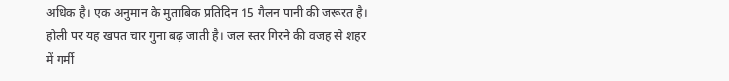अधिक है। एक अनुमान के मुताबिक प्रतिदिन 15 गैलन पानी की जरूरत है। होली पर यह खपत चार गुना बढ़ जाती है। जल स्तर गिरने की वजह से शहर में गर्मी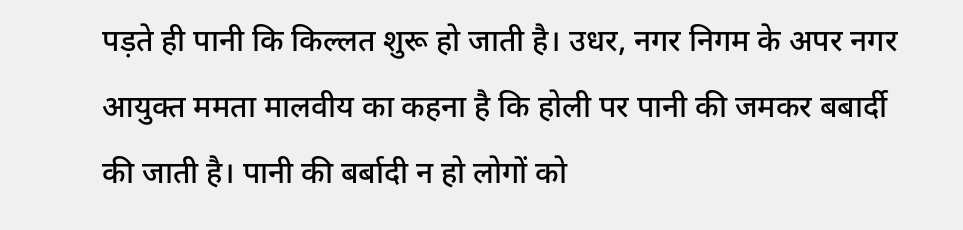पड़ते ही पानी कि किल्लत शुरू हो जाती है। उधर, नगर निगम के अपर नगर आयुक्त ममता मालवीय का कहना है कि होली पर पानी की जमकर बबार्दी की जाती है। पानी की बर्बादी न हो लोगों को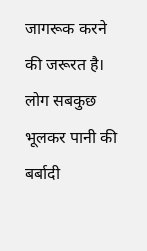जागरूक करने की जरूरत है। लोग सबकुछ भूलकर पानी की बर्बादी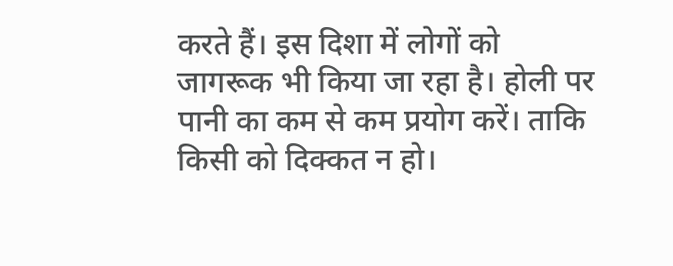करते हैं। इस दिशा में लोगों को जागरूक भी किया जा रहा है। होली पर पानी का कम से कम प्रयोग करें। ताकि किसी को दिक्कत न हो।